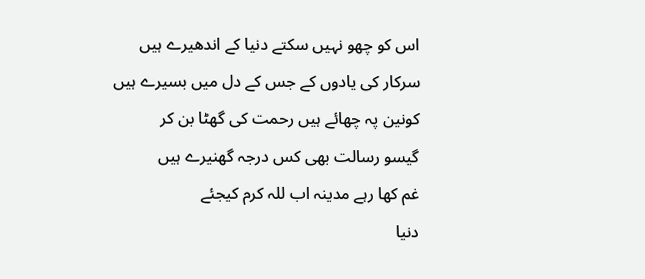اس کو چھو نہیں سکتے دنیا کے اندھیرے ہیں
سرکار کی یادوں کے جس کے دل میں بسیرے ہیں
کونین پہ چھائے ہیں رحمت کی گھٹا بن کر
گیسو رسالت بھی کس درجہ گھنیرے ہیں
غم کھا رہے مدینہ اب للہ کرم کیجئے
دنیا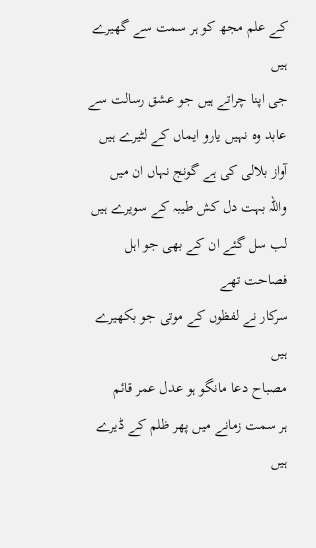کے علم مجھ کو ہر سمت سے گھیرے ہیں
جی اپنا چراتے ہیں جو عشق رسالت سے
عابد وہ نہیں یارو ایماں کے لٹیرے ہیں
آواز بلالی کی ہے گونج نہاں ان میں
واللہ بہت دل کش طیبہ کے سویرے ہیں
لب سل گئے ان کے بھی جو اہل فصاحت تھے
سرکار نے لفظوں کے موتی جو بکھیرے ہیں
مصباح دعا مانگو ہو عدل عمر قائم
ہر سمت زمانے میں پھر ظلم کے ڈیرے ہیں